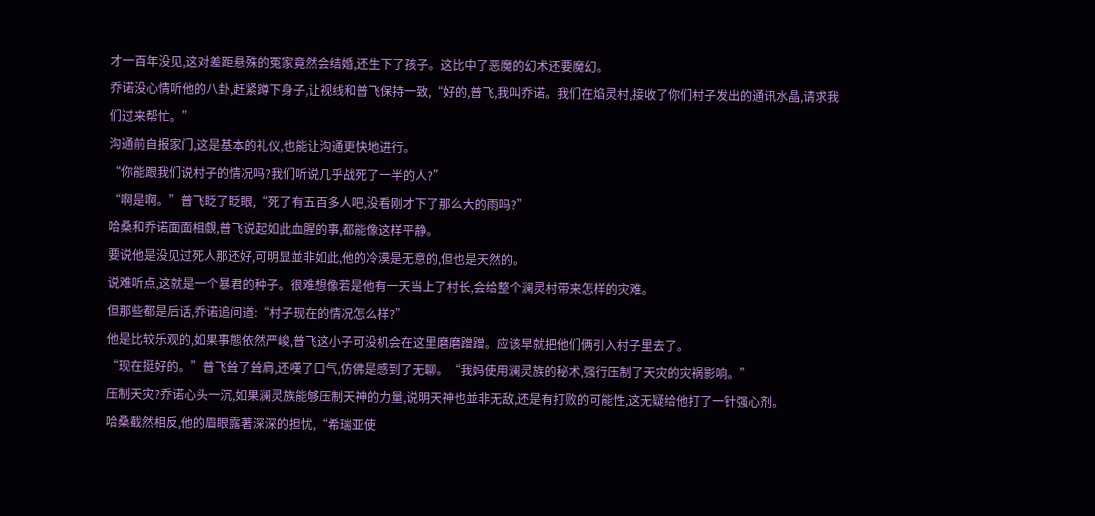才一百年没见,这对差距悬殊的冤家竟然会结婚,还生下了孩子。这比中了恶魔的幻术还要魔幻。
乔诺没心情听他的八卦,赶紧蹲下身子,让视线和普飞保持一致,“好的,普飞,我叫乔诺。我们在焰灵村,接收了你们村子发出的通讯水晶,请求我们过来帮忙。”
沟通前自报家门,这是基本的礼仪,也能让沟通更快地进行。
“你能跟我们说村子的情况吗?我们听说几乎战死了一半的人?”
“啊是啊。”普飞眨了眨眼,“死了有五百多人吧,没看刚才下了那么大的雨吗?”
哈桑和乔诺面面相覷,普飞说起如此血腥的事,都能像这样平静。
要说他是没见过死人那还好,可明显並非如此,他的冷漠是无意的,但也是天然的。
说难听点,这就是一个暴君的种子。很难想像若是他有一天当上了村长,会给整个澜灵村带来怎样的灾难。
但那些都是后话,乔诺追问道:“村子现在的情况怎么样?”
他是比较乐观的,如果事態依然严峻,普飞这小子可没机会在这里磨磨蹭蹭。应该早就把他们俩引入村子里去了。
“现在挺好的。”普飞耸了耸肩,还嘆了口气,仿佛是感到了无聊。“我妈使用澜灵族的秘术,强行压制了天灾的灾祸影响。”
压制天灾?乔诺心头一沉,如果澜灵族能够压制天神的力量,说明天神也並非无敌,还是有打败的可能性,这无疑给他打了一针强心剂。
哈桑截然相反,他的眉眼露著深深的担忧,“希瑞亚使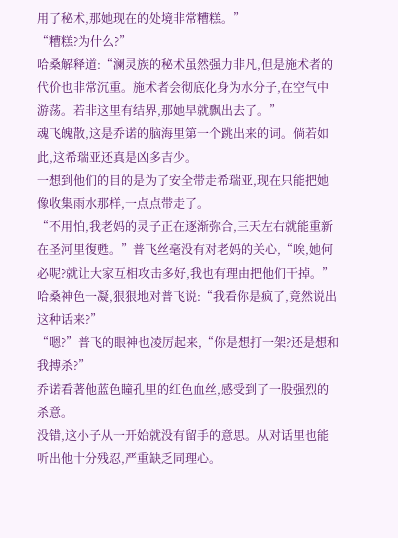用了秘术,那她现在的处境非常糟糕。”
“糟糕?为什么?”
哈桑解释道:“澜灵族的秘术虽然强力非凡,但是施术者的代价也非常沉重。施术者会彻底化身为水分子,在空气中游荡。若非这里有结界,那她早就飘出去了。”
魂飞魄散,这是乔诺的脑海里第一个跳出来的词。倘若如此,这希瑞亚还真是凶多吉少。
一想到他们的目的是为了安全带走希瑞亚,现在只能把她像收集雨水那样,一点点带走了。
“不用怕,我老妈的灵子正在逐渐弥合,三天左右就能重新在圣河里復甦。”普飞丝毫没有对老妈的关心,“唉,她何必呢?就让大家互相攻击多好,我也有理由把他们干掉。”
哈桑神色一凝,狠狠地对普飞说:“我看你是疯了,竟然说出这种话来?”
“嗯?”普飞的眼神也凌厉起来,“你是想打一架?还是想和我搏杀?”
乔诺看著他蓝色瞳孔里的红色血丝,感受到了一股强烈的杀意。
没错,这小子从一开始就没有留手的意思。从对话里也能听出他十分残忍,严重缺乏同理心。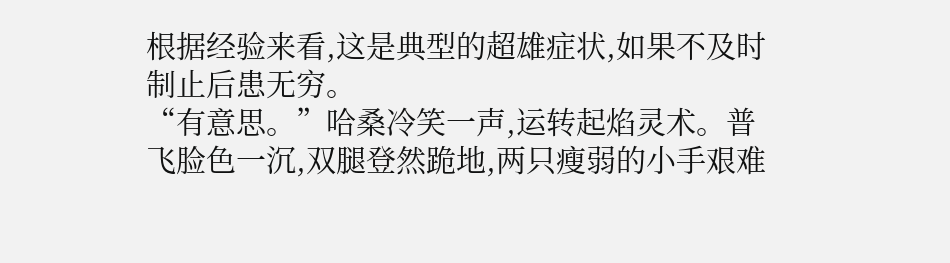根据经验来看,这是典型的超雄症状,如果不及时制止后患无穷。
“有意思。”哈桑冷笑一声,运转起焰灵术。普飞脸色一沉,双腿登然跪地,两只瘦弱的小手艰难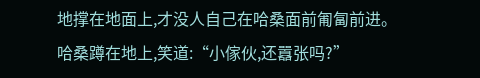地撑在地面上,才没人自己在哈桑面前匍匐前进。
哈桑蹲在地上,笑道:“小傢伙,还囂张吗?”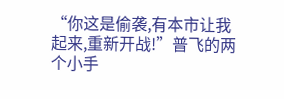“你这是偷袭,有本市让我起来,重新开战!”普飞的两个小手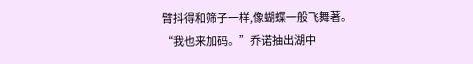臂抖得和筛子一样,像蝴蝶一般飞舞著。
“我也来加码。”乔诺抽出湖中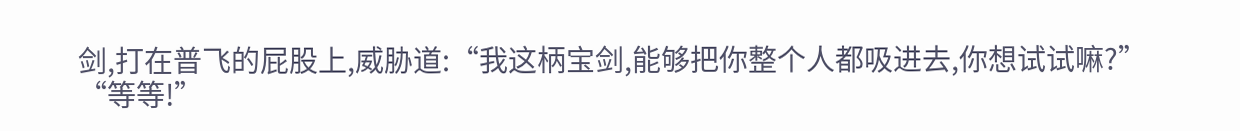剑,打在普飞的屁股上,威胁道:“我这柄宝剑,能够把你整个人都吸进去,你想试试嘛?”
“等等!”